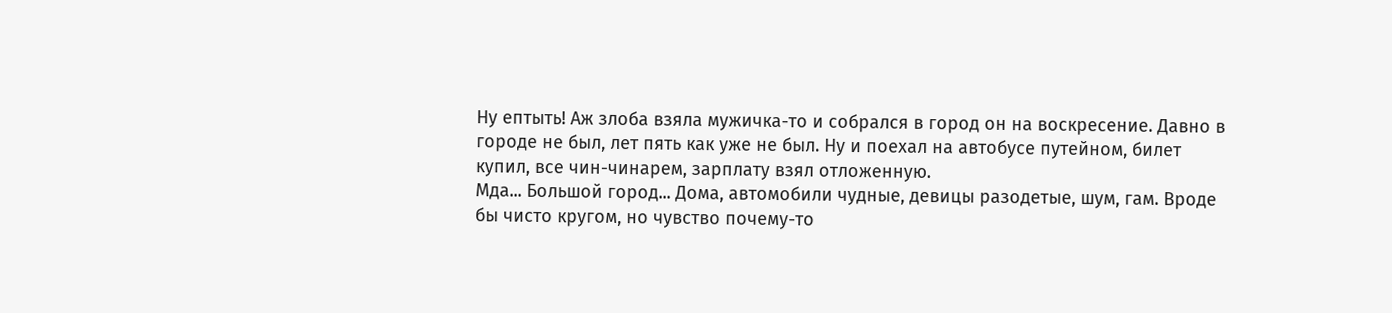Ну ептыть! Аж злоба взяла мужичка-то и собрался в город он на воскресение. Давно в городе не был, лет пять как уже не был. Ну и поехал на автобусе путейном, билет купил, все чин-чинарем, зарплату взял отложенную.
Мда... Большой город... Дома, автомобили чудные, девицы разодетые, шум, гам. Вроде бы чисто кругом, но чувство почему-то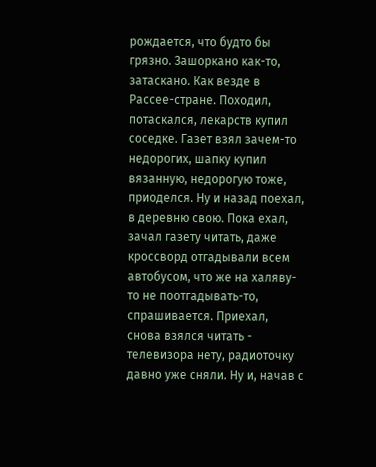рождается, что будто бы грязно. Зашоркано как-то, затаскано. Как везде в Рассее-стране. Походил, потаскался, лекарств купил соседке. Газет взял зачем-то недорогих, шапку купил вязанную, недорогую тоже, приоделся. Ну и назад поехал, в деревню свою. Пока ехал, зачал газету читать, даже кроссворд отгадывали всем автобусом, что же на халяву-то не поотгадывать-то, спрашивается. Приехал, снова взялся читать - телевизора нету, радиоточку давно уже сняли. Ну и, начав с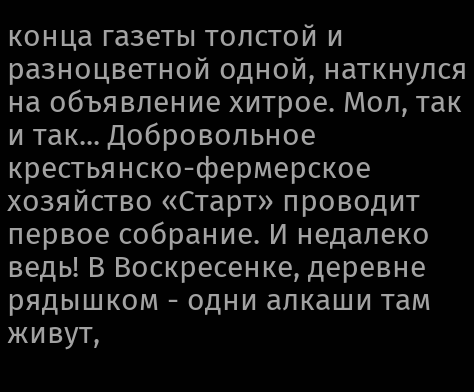конца газеты толстой и разноцветной одной, наткнулся на объявление хитрое. Мол, так и так... Добровольное крестьянско-фермерское хозяйство «Старт» проводит первое собрание. И недалеко ведь! В Воскресенке, деревне рядышком - одни алкаши там живут,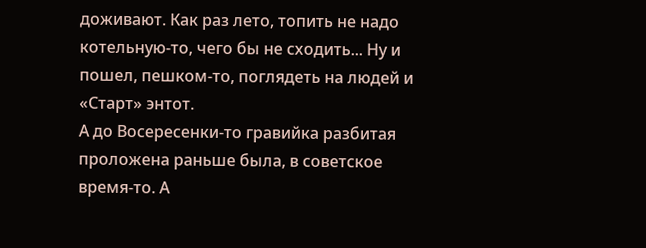доживают. Как раз лето, топить не надо котельную-то, чего бы не сходить... Ну и пошел, пешком-то, поглядеть на людей и «Старт» энтот.
А до Восересенки-то гравийка разбитая проложена раньше была, в советское время-то. А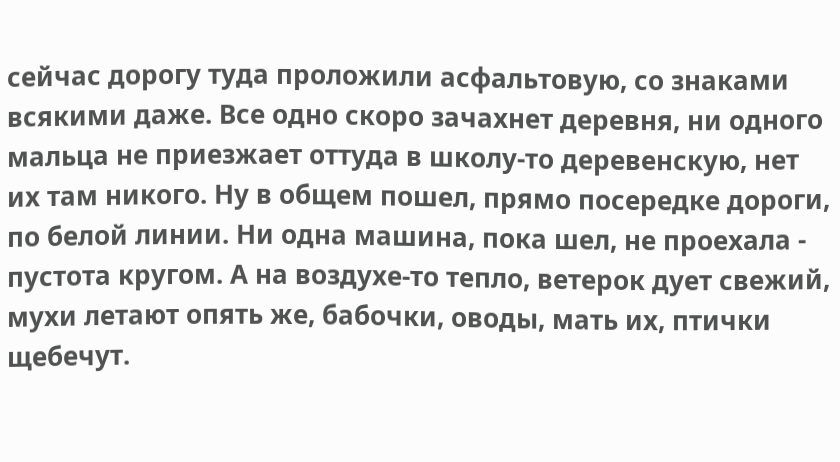сейчас дорогу туда проложили асфальтовую, со знаками всякими даже. Все одно скоро зачахнет деревня, ни одного мальца не приезжает оттуда в школу-то деревенскую, нет их там никого. Ну в общем пошел, прямо посередке дороги, по белой линии. Ни одна машина, пока шел, не проехала - пустота кругом. А на воздухе-то тепло, ветерок дует свежий, мухи летают опять же, бабочки, оводы, мать их, птички щебечут.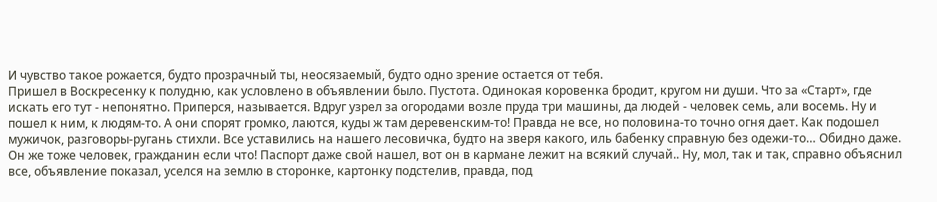И чувство такое рожается, будто прозрачный ты, неосязаемый, будто одно зрение остается от тебя.
Пришел в Воскресенку к полудню, как условлено в объявлении было. Пустота. Одинокая коровенка бродит, кругом ни души. Что за «Старт», где искать его тут - непонятно. Приперся, называется. Вдруг узрел за огородами возле пруда три машины, да людей - человек семь, али восемь. Ну и пошел к ним, к людям-то. А они спорят громко, лаются, куды ж там деревенским-то! Правда не все, но половина-то точно огня дает. Как подошел мужичок, разговоры-ругань стихли. Все уставились на нашего лесовичка, будто на зверя какого, иль бабенку справную без одежи-то… Обидно даже. Он же тоже человек, гражданин если что! Паспорт даже свой нашел, вот он в кармане лежит на всякий случай.. Ну, мол, так и так, справно объяснил все, объявление показал, уселся на землю в сторонке, картонку подстелив, правда, под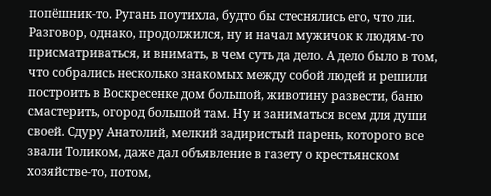попёшник-то. Ругань поутихла, будто бы стеснялись его, что ли. Разговор, однако, продолжился, ну и начал мужичок к людям-то присматриваться, и внимать, в чем суть да дело. А дело было в том, что собрались несколько знакомых между собой людей и решили построить в Воскресенке дом большой, животину развести, баню смастерить, огород большой там. Ну и заниматься всем для души своей. Сдуру Анатолий, мелкий задиристый парень, которого все звали Толиком, даже дал объявление в газету о крестьянском хозяйстве-то, потом,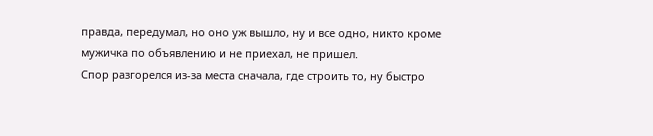правда, передумал, но оно уж вышло, ну и все одно, никто кроме мужичка по объявлению и не приехал, не пришел.
Спор разгорелся из-за места сначала, где строить то, ну быстро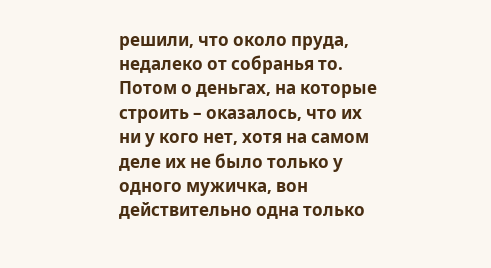решили, что около пруда, недалеко от собранья то. Потом о деньгах, на которые строить – оказалось, что их ни у кого нет, хотя на самом деле их не было только у одного мужичка, вон действительно одна только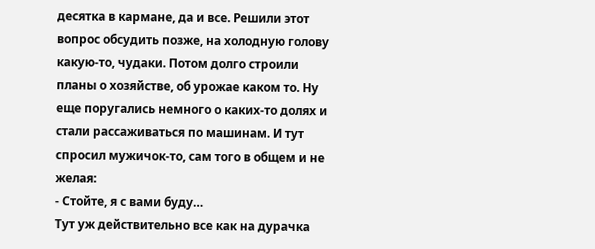десятка в кармане, да и все. Решили этот вопрос обсудить позже, на холодную голову какую-то, чудаки. Потом долго строили планы о хозяйстве, об урожае каком то. Ну еще поругались немного о каких-то долях и стали рассаживаться по машинам. И тут спросил мужичок-то, сам того в общем и не желая:
- Стойте, я с вами буду…
Тут уж действительно все как на дурачка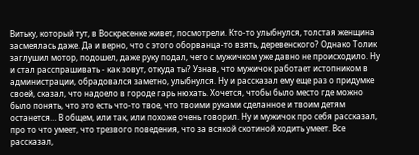Витьку, который тут, в Воскресенке живет, посмотрели. Кто-то улыбнулся, толстая женщина засмеялась даже. Да и верно, что с этого оборванца-то взять, деревенского? Однако Толик заглушил мотор, подошел, даже руку подал, чего с мужичком уже давно не происходило. Ну и стал расспрашивать - как зовут, откуда ты? Узнав, что мужичок работает истопником в администрации, обрадовался заметно, улыбнулся. Ну и рассказал ему еще раз о придумке своей, сказал, что надоело в городе гарь нюхать. Хочется, чтобы было место где можно было понять, что это есть что-то твое, что твоими руками сделанное и твоим детям останется… В общем, или так, или похоже очень говорил. Ну и мужичок про себя рассказал, про то что умеет, что трезвого поведения, что за всякой скотиной ходить умеет. Все рассказал,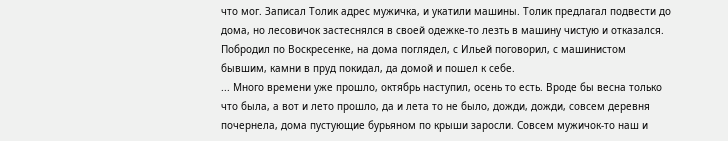что мог. Записал Толик адрес мужичка, и укатили машины. Толик предлагал подвести до дома, но лесовичок застеснялся в своей одежке-то лезть в машину чистую и отказался. Побродил по Воскресенке, на дома поглядел, с Ильей поговорил, с машинистом бывшим, камни в пруд покидал, да домой и пошел к себе.
... Много времени уже прошло, октябрь наступил, осень то есть. Вроде бы весна только что была, а вот и лето прошло, да и лета то не было, дожди, дожди, совсем деревня почернела, дома пустующие бурьяном по крыши заросли. Совсем мужичок-то наш и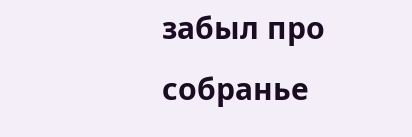забыл про собранье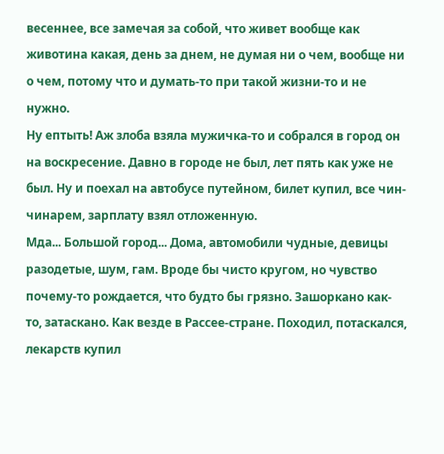весеннее, все замечая за собой, что живет вообще как животина какая, день за днем, не думая ни о чем, вообще ни о чем, потому что и думать-то при такой жизни-то и не нужно.
Ну ептыть! Аж злоба взяла мужичка-то и собрался в город он на воскресение. Давно в городе не был, лет пять как уже не был. Ну и поехал на автобусе путейном, билет купил, все чин-чинарем, зарплату взял отложенную.
Мда... Большой город... Дома, автомобили чудные, девицы разодетые, шум, гам. Вроде бы чисто кругом, но чувство почему-то рождается, что будто бы грязно. Зашоркано как-то, затаскано. Как везде в Рассее-стране. Походил, потаскался, лекарств купил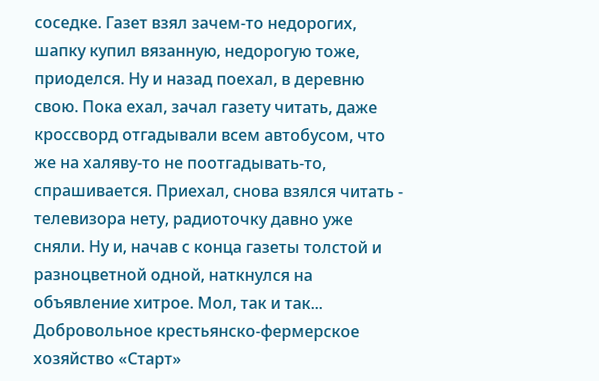соседке. Газет взял зачем-то недорогих, шапку купил вязанную, недорогую тоже, приоделся. Ну и назад поехал, в деревню свою. Пока ехал, зачал газету читать, даже кроссворд отгадывали всем автобусом, что же на халяву-то не поотгадывать-то, спрашивается. Приехал, снова взялся читать - телевизора нету, радиоточку давно уже сняли. Ну и, начав с конца газеты толстой и разноцветной одной, наткнулся на объявление хитрое. Мол, так и так... Добровольное крестьянско-фермерское хозяйство «Старт»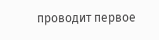проводит первое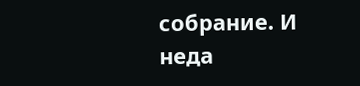собрание. И неда